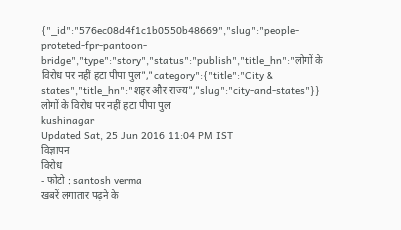{"_id":"576ec08d4f1c1b0550b48669","slug":"people-proteted-fpr-pantoon-bridge","type":"story","status":"publish","title_hn":"लोगों के विरोध पर नहीं हटा पीपा पुल","category":{"title":"City & states","title_hn":"शहर और राज्य","slug":"city-and-states"}}
लोगों के विरोध पर नहीं हटा पीपा पुल
kushinagar
Updated Sat, 25 Jun 2016 11:04 PM IST
विज्ञापन
विरोध
- फोटो : santosh verma
खबरें लगातार पढ़ने के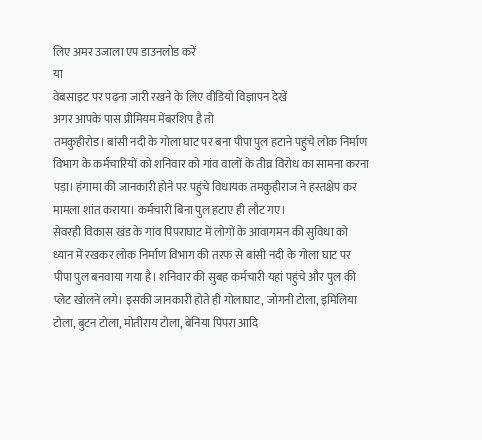लिए अमर उजाला एप डाउनलोड करें
या
वेबसाइट पर पढ़ना जारी रखने के लिए वीडियो विज्ञापन देखें
अगर आपके पास प्रीमियम मेंबरशिप है तो
तमकुहीरोड। बांसी नदी के गोला घाट पर बना पीपा पुल हटाने पहुंचे लोक निर्माण विभाग के कर्मचारियों को शनिवार को गांव वालों के तीव्र विरोध का सामना करना पड़ा। हंगामा की जानकारी होने पर पहुंचे विधायक तमकुहीराज ने हस्तक्षेप कर मामला शांत कराया। कर्मचारी बिना पुल हटाए ही लौट गए।
सेवरही विकास खंड के गांव पिपराघाट में लोगों के आवागमन की सुविधा को ध्यान में रखकर लोक निर्माण विभाग की तरफ से बांसी नदी के गोला घाट पर पीपा पुल बनवाया गया है। शनिवार की सुबह कर्मचारी यहां पहुंचे और पुल की प्लेट खोलने लगे। इसकी जानकारी होते ही गोलाघाट, जोगनी टोला, इमिलिया टोला, बुटन टोला, मोतीराय टोला, बेनिया पिपरा आदि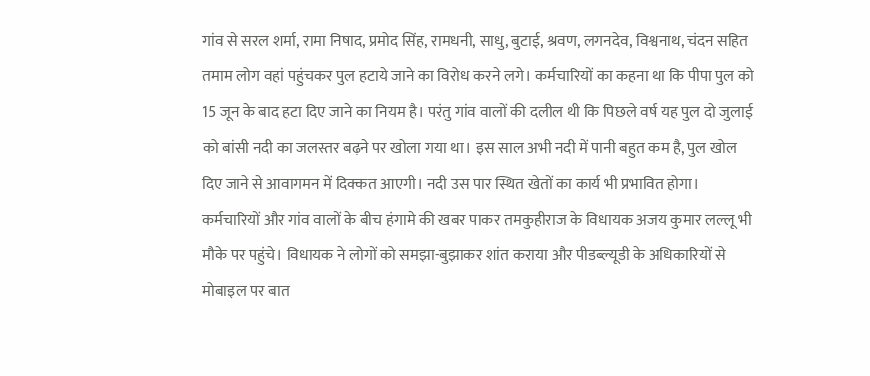गांव से सरल शर्मा, रामा निषाद, प्रमोद सिंह, रामधनी, साधु, बुटाई, श्रवण, लगनदेव, विश्वनाथ, चंदन सहित तमाम लोग वहां पहुंचकर पुल हटाये जाने का विरोध करने लगे। कर्मचारियों का कहना था कि पीपा पुल को 15 जून के बाद हटा दिए जाने का नियम है। परंतु गांव वालों की दलील थी कि पिछले वर्ष यह पुल दो जुलाई को बांसी नदी का जलस्तर बढ़ने पर खोला गया था। इस साल अभी नदी में पानी बहुत कम है, पुल खोल दिए जाने से आवागमन में दिक्कत आएगी। नदी उस पार स्थित खेतों का कार्य भी प्रभावित होगा।
कर्मचारियों और गांव वालों के बीच हंगामे की खबर पाकर तमकुहीराज के विधायक अजय कुमार लल्लू भी मौके पर पहुंचे। विधायक ने लोगों को समझा-बुझाकर शांत कराया और पीडब्ल्यूडी के अधिकारियों से मोबाइल पर बात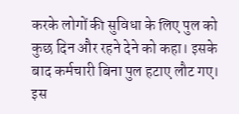करके लोगों की सुविधा के लिए पुल को कुछ दिन और रहने देने को कहा। इसके बाद कर्मचारी बिना पुल हटाए लौट गए। इस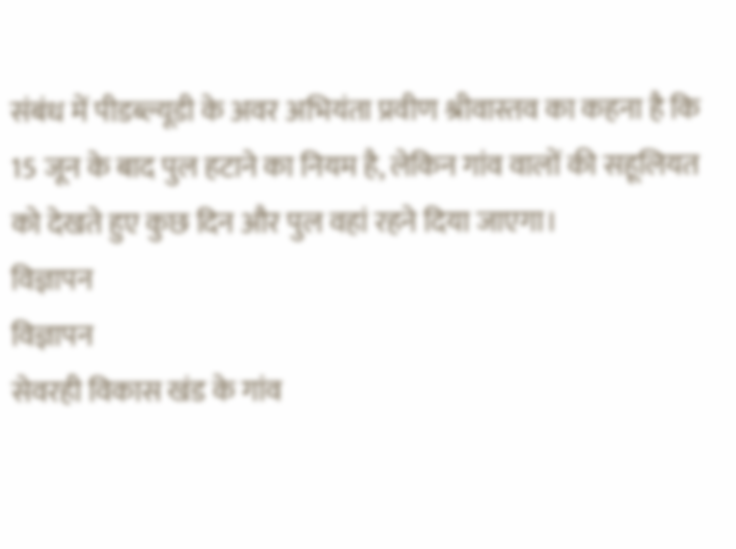संबंध में पीडब्ल्यूडी के अवर अभियंता प्रवीण श्रीवास्तव का कहना है कि 15 जून के बाद पुल हटाने का नियम है, लेकिन गांव वालों की सहूलियत को देखते हुए कुछ दिन और पुल वहां रहने दिया जाएगा।
विज्ञापन
विज्ञापन
सेवरही विकास खंड के गांव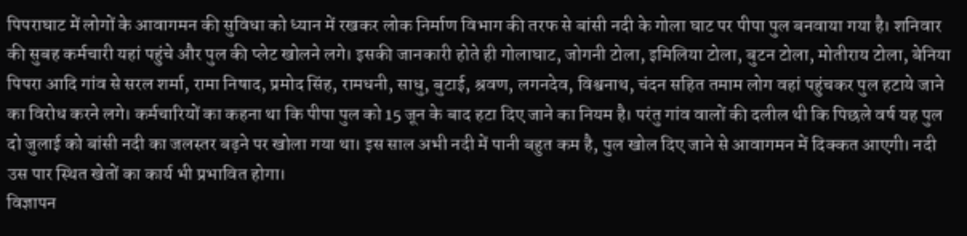पिपराघाट में लोगों के आवागमन की सुविधा को ध्यान में रखकर लोक निर्माण विभाग की तरफ से बांसी नदी के गोला घाट पर पीपा पुल बनवाया गया है। शनिवार की सुबह कर्मचारी यहां पहुंचे और पुल की प्लेट खोलने लगे। इसकी जानकारी होते ही गोलाघाट, जोगनी टोला, इमिलिया टोला, बुटन टोला, मोतीराय टोला, बेनिया पिपरा आदि गांव से सरल शर्मा, रामा निषाद, प्रमोद सिंह, रामधनी, साधु, बुटाई, श्रवण, लगनदेव, विश्वनाथ, चंदन सहित तमाम लोग वहां पहुंचकर पुल हटाये जाने का विरोध करने लगे। कर्मचारियों का कहना था कि पीपा पुल को 15 जून के बाद हटा दिए जाने का नियम है। परंतु गांव वालों की दलील थी कि पिछले वर्ष यह पुल दो जुलाई को बांसी नदी का जलस्तर बढ़ने पर खोला गया था। इस साल अभी नदी में पानी बहुत कम है, पुल खोल दिए जाने से आवागमन में दिक्कत आएगी। नदी उस पार स्थित खेतों का कार्य भी प्रभावित होगा।
विज्ञापन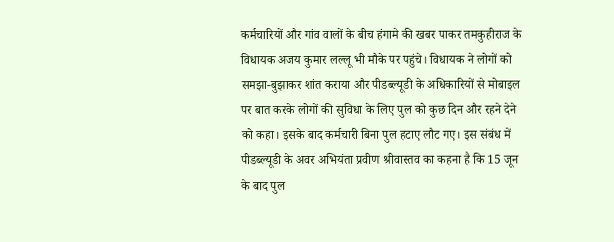कर्मचारियों और गांव वालों के बीच हंगामे की खबर पाकर तमकुहीराज के विधायक अजय कुमार लल्लू भी मौके पर पहुंचे। विधायक ने लोगों को समझा-बुझाकर शांत कराया और पीडब्ल्यूडी के अधिकारियों से मोबाइल पर बात करके लोगों की सुविधा के लिए पुल को कुछ दिन और रहने देने को कहा। इसके बाद कर्मचारी बिना पुल हटाए लौट गए। इस संबंध में पीडब्ल्यूडी के अवर अभियंता प्रवीण श्रीवास्तव का कहना है कि 15 जून के बाद पुल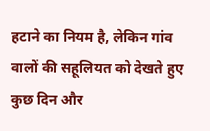हटाने का नियम है, लेकिन गांव वालों की सहूलियत को देखते हुए कुछ दिन और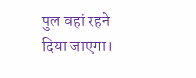पुल वहां रहने दिया जाएगा।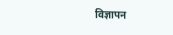विज्ञापन